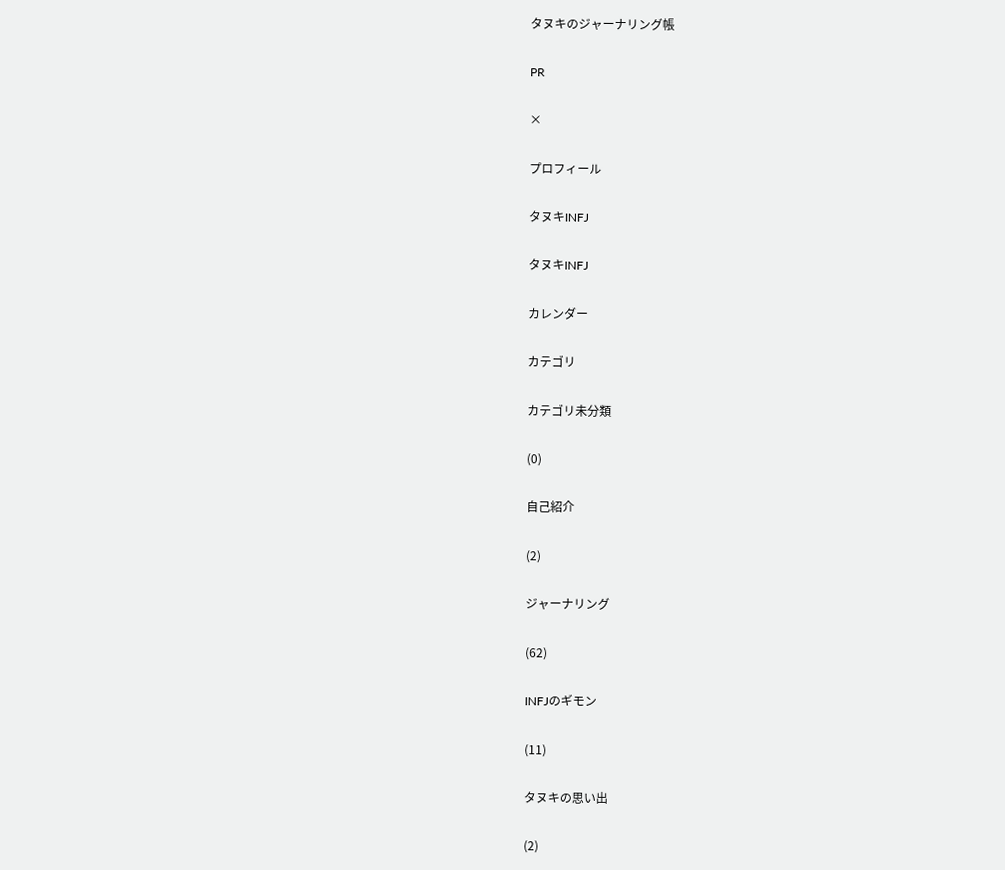タヌキのジャーナリング帳

PR

×

プロフィール

タヌキINFJ

タヌキINFJ

カレンダー

カテゴリ

カテゴリ未分類

(0)

自己紹介

(2)

ジャーナリング

(62)

INFJのギモン

(11)

タヌキの思い出

(2)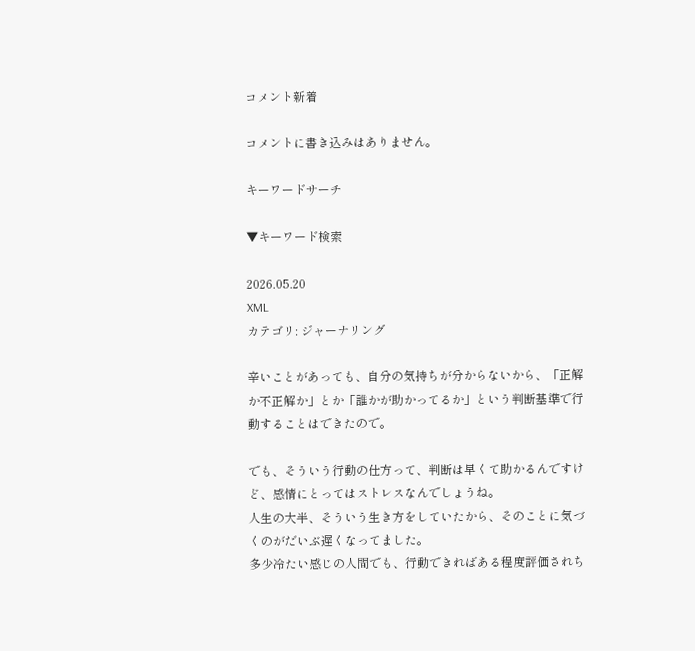コメント新着

コメントに書き込みはありません。

キーワードサーチ

▼キーワード検索

2026.05.20
XML
カテゴリ: ジャーナリング

辛いことがあっても、自分の気持ちが分からないから、「正解か不正解か」とか「誰かが助かってるか」という判断基準で行動することはできたので。

でも、そういう行動の仕方って、判断は早くて助かるんですけど、感情にとってはストレスなんでしょうね。
人生の大半、そういう生き方をしていたから、そのことに気づくのがだいぶ遅くなってました。
多少冷たい感じの人間でも、行動できればある程度評価されち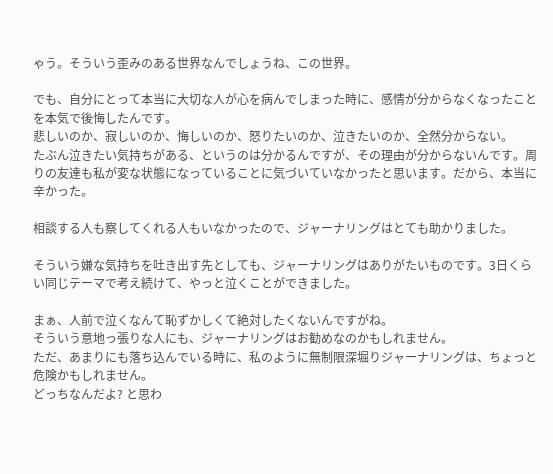ゃう。そういう歪みのある世界なんでしょうね、この世界。

でも、自分にとって本当に大切な人が心を病んでしまった時に、感情が分からなくなったことを本気で後悔したんです。
悲しいのか、寂しいのか、悔しいのか、怒りたいのか、泣きたいのか、全然分からない。
たぶん泣きたい気持ちがある、というのは分かるんですが、その理由が分からないんです。周りの友達も私が変な状態になっていることに気づいていなかったと思います。だから、本当に辛かった。

相談する人も察してくれる人もいなかったので、ジャーナリングはとても助かりました。

そういう嫌な気持ちを吐き出す先としても、ジャーナリングはありがたいものです。3日くらい同じテーマで考え続けて、やっと泣くことができました。

まぁ、人前で泣くなんて恥ずかしくて絶対したくないんですがね。
そういう意地っ張りな人にも、ジャーナリングはお勧めなのかもしれません。
ただ、あまりにも落ち込んでいる時に、私のように無制限深堀りジャーナリングは、ちょっと危険かもしれません。
どっちなんだよ? と思わ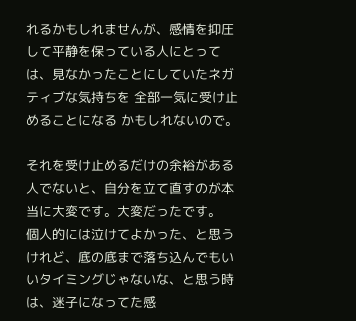れるかもしれませんが、感情を抑圧して平静を保っている人にとっては、見なかったことにしていたネガティブな気持ちを 全部一気に受け止めることになる かもしれないので。

それを受け止めるだけの余裕がある人でないと、自分を立て直すのが本当に大変です。大変だったです。
個人的には泣けてよかった、と思うけれど、底の底まで落ち込んでもいいタイミングじゃないな、と思う時は、迷子になってた感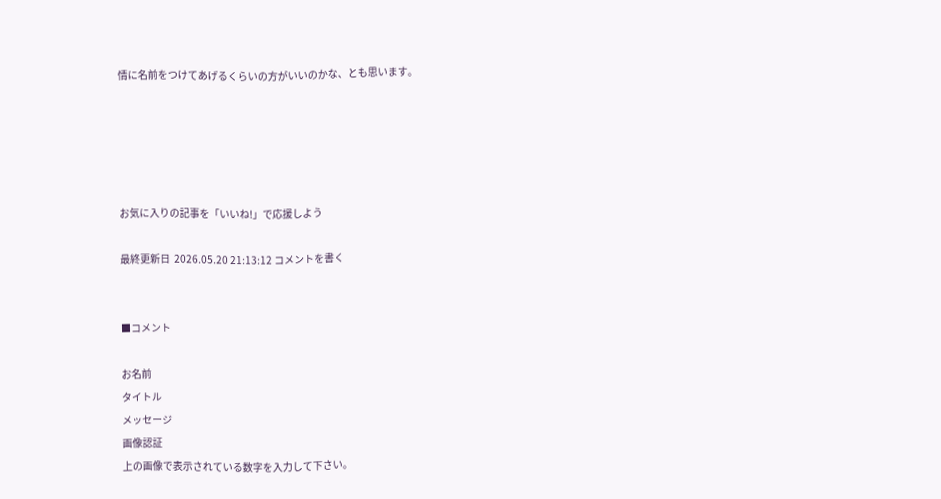情に名前をつけてあげるくらいの方がいいのかな、とも思います。





お気に入りの記事を「いいね!」で応援しよう

最終更新日  2026.05.20 21:13:12 コメントを書く


■コメント

お名前
タイトル
メッセージ
画像認証
上の画像で表示されている数字を入力して下さい。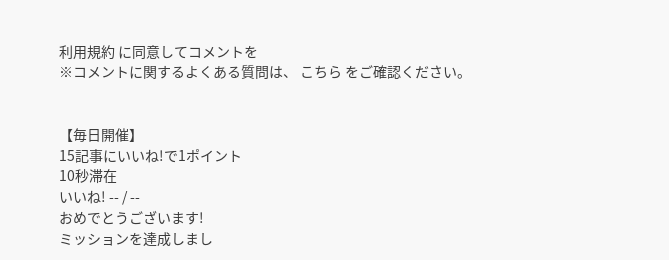利用規約 に同意してコメントを
※コメントに関するよくある質問は、 こちら をご確認ください。


【毎日開催】
15記事にいいね!で1ポイント
10秒滞在
いいね! -- / --
おめでとうございます!
ミッションを達成しまし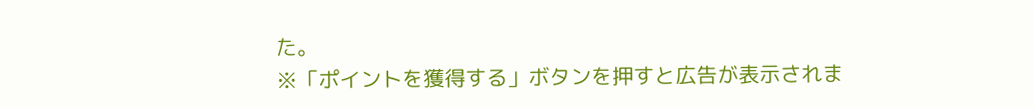た。
※「ポイントを獲得する」ボタンを押すと広告が表示されま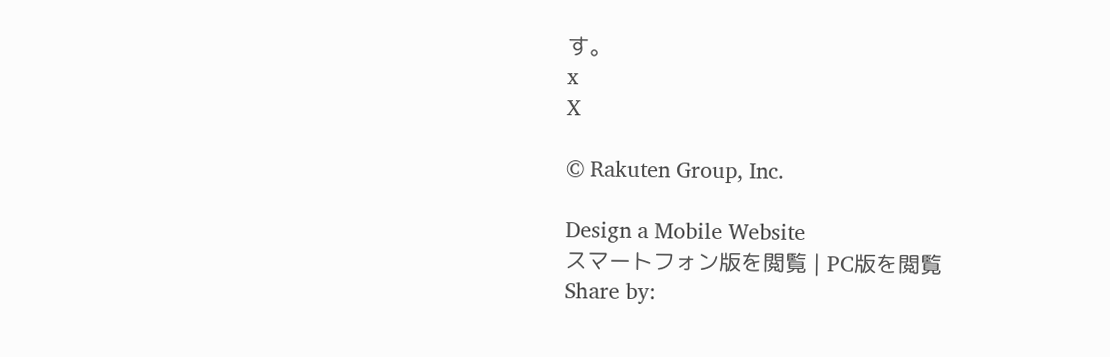す。
x
X

© Rakuten Group, Inc.

Design a Mobile Website
スマートフォン版を閲覧 | PC版を閲覧
Share by: